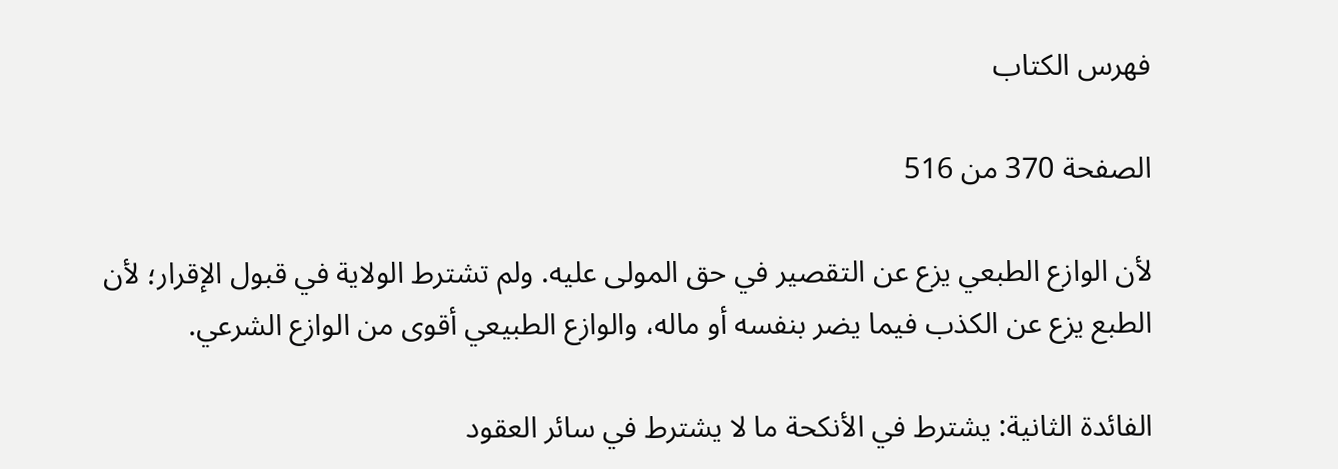فهرس الكتاب

الصفحة 370 من 516

لأن الوازع الطبعي يزع عن التقصير في حق المولى عليه. ولم تشترط الولاية في قبول الإقرار؛ لأن الطبع يزع عن الكذب فيما يضر بنفسه أو ماله، والوازع الطبيعي أقوى من الوازع الشرعي.

الفائدة الثانية: يشترط في الأنكحة ما لا يشترط في سائر العقود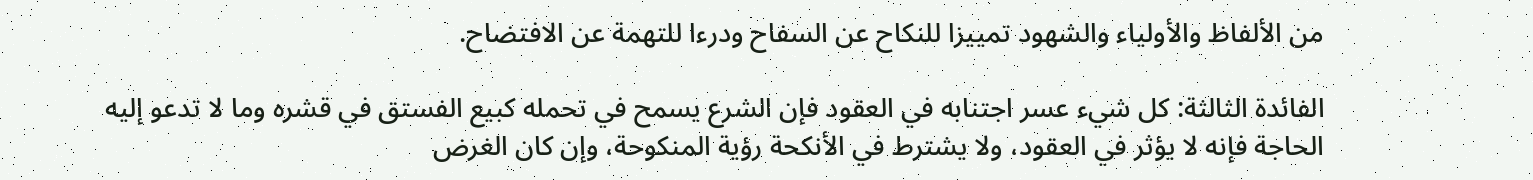من الألفاظ والأولياء والشهود تمييزا للنكاح عن السفاح ودرءا للتهمة عن الافتضاح.

الفائدة الثالثة: كل شيء عسر اجتنابه في العقود فإن الشرع يسمح في تحمله كبيع الفستق في قشره وما لا تدعو إليه الحاجة فإنه لا يؤثر في العقود، ولا يشترط في الأنكحة رؤية المنكوحة، وإن كان الغرض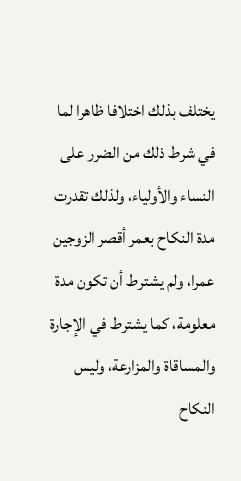يختلف بذلك اختلافا ظاهرا لما في شرط ذلك من الضرر على النساء والأولياء، ولذلك تقدرت مدة النكاح بعمر أقصر الزوجين عمرا، ولم يشترط أن تكون مدة معلومة، كما يشترط في الإجارة والمساقاة والمزارعة، وليس النكاح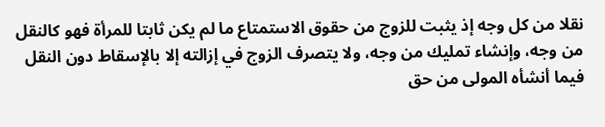نقلا من كل وجه إذ يثبت للزوج من حقوق الاستمتاع ما لم يكن ثابتا للمرأة فهو كالنقل من وجه، وإنشاء تمليك من وجه، ولا يتصرف الزوج في إزالته إلا بالإسقاط دون النقل فيما أنشأه المولى من حق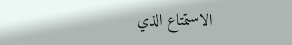الاستمتاع الذي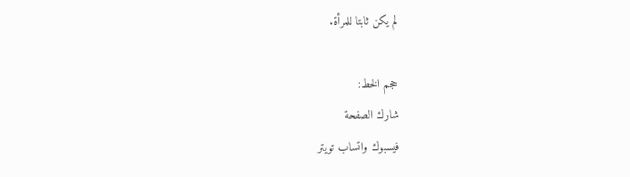لم يكن ثابتا للمرأة.

حجم الخط:
شارك الصفحة
فيسبوك واتساب تويتر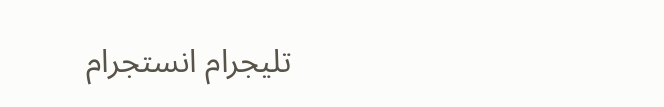تليجرام انستجرام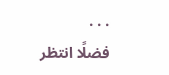. . .
فضلًا انتظر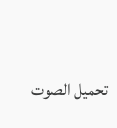تحميل الصوت